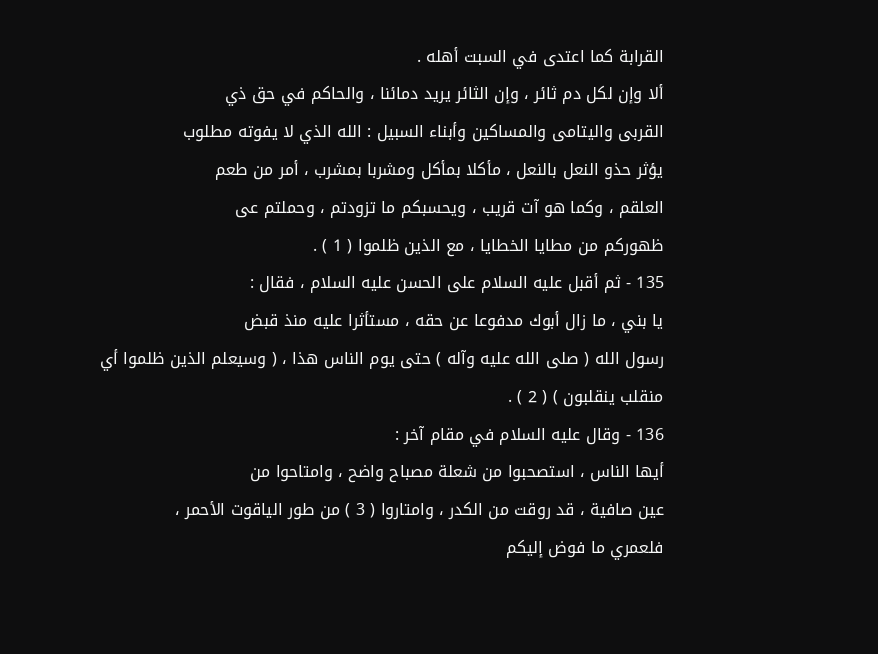القرابة كما اعتدى في السبت أهله .
ألا وإن لكل دم ثائر ، وإن الثائر يريد دمائنا ، والحاكم في حق ذي
القربى واليتامى والمساكين وأبناء السبيل : الله الذي لا يفوته مطلوب
يؤثر حذو النعل بالنعل ، مأكلا بمأكل ومشربا بمشرب ، أمر من طعم
العلقم ، وكما هو آت قريب ، ويحسبكم ما تزودتم ، وحملتم عى
ظهوركم من مطايا الخطايا ، مع الذين ظلموا ( 1 ) .
135 - ثم أقبل عليه السلام على الحسن عليه السلام ، فقال :
يا بني ، ما زال أبوك مدفوعا عن حقه ، مستأثرا عليه منذ قبض
رسول الله ( صلى الله عليه وآله ) حتى يوم الناس هذا ، ( وسيعلم الذين ظلموا أي
منقلب ينقلبون ) ( 2 ) .
136 - وقال عليه السلام في مقام آخر :
أيها الناس ، استصحبوا من شعلة مصباح واضح ، وامتاحوا من
عين صافية ، قد روقت من الكدر ، وامتاروا ( 3 ) من طور الياقوت الأحمر ،
فلعمري ما فوض إليكم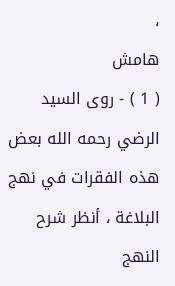،
هامش
( 1 ) - روى السيد الرضي رحمه الله بعض هذه الفقرات في نهج البلاغة ، أنظر شرح النهج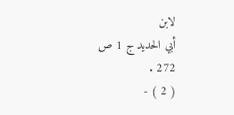لابن
أبي الحديد ج 1 ص 272 .
( 2 ) -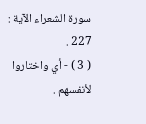سورة الشعراء الآية : 227 .
( 3 ) - أي واختاروا لأنفسهم .